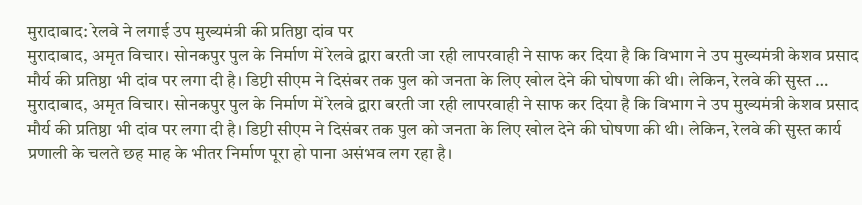मुरादाबाद: रेलवे ने लगाई उप मुख्यमंत्री की प्रतिष्ठा दांव पर
मुरादाबाद, अमृत विचार। सोनकपुर पुल के निर्माण में रेलवे द्वारा बरती जा रही लापरवाही ने साफ कर दिया है कि विभाग ने उप मुख्यमंत्री केशव प्रसाद मौर्य की प्रतिष्ठा भी दांव पर लगा दी है। डिप्टी सीएम ने दिसंबर तक पुल को जनता के लिए खोल देने की घोषणा की थी। लेकिन, रेलवे की सुस्त …
मुरादाबाद, अमृत विचार। सोनकपुर पुल के निर्माण में रेलवे द्वारा बरती जा रही लापरवाही ने साफ कर दिया है कि विभाग ने उप मुख्यमंत्री केशव प्रसाद मौर्य की प्रतिष्ठा भी दांव पर लगा दी है। डिप्टी सीएम ने दिसंबर तक पुल को जनता के लिए खोल देने की घोषणा की थी। लेकिन, रेलवे की सुस्त कार्य प्रणाली के चलते छह माह के भीतर निर्माण पूरा हो पाना असंभव लग रहा है।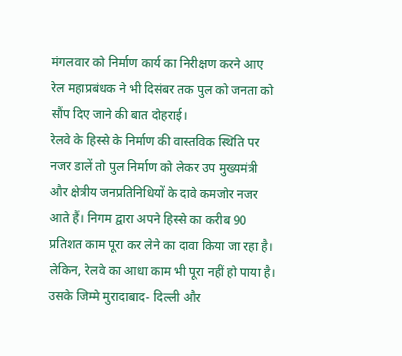मंगलवार को निर्माण कार्य का निरीक्षण करने आए रेल महाप्रबंधक ने भी दिसंबर तक पुल को जनता को सौंप दिए जाने की बात दोहराई।
रेलवे के हिस्से के निर्माण की वास्तविक स्थिति पर नजर डालें तो पुल निर्माण को लेकर उप मुख्यमंत्री और क्षेत्रीय जनप्रतिनिधियों के दावे कमजोर नजर आते हैं। निगम द्वारा अपने हिस्से का करीब 90 प्रतिशत काम पूरा कर लेने का दावा किया जा रहा है। लेकिन, रेलवे का आधा काम भी पूरा नहीं हो पाया है। उसके जिम्मे मुरादाबाद- दिल्ली और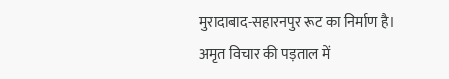मुरादाबाद-सहारनपुर रूट का निर्माण है।
अमृत विचार की पड़ताल में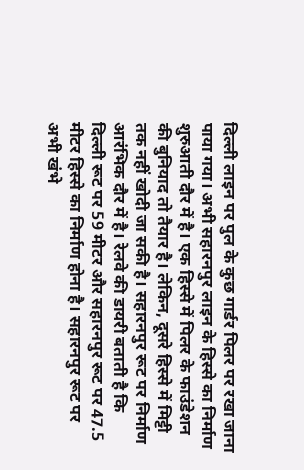दिल्ली लाइन पर पुल के कुछ गार्डर पिलर पर रखा जाना पाया गया। अभी सहारनपुर लाइन के हिस्से का निर्माण शुरुआती दौर में है। एक हिस्से में पिलर के फाउंडेशन की बुनियाद तो तैयार है। लेकिन, दूसरे हिस्से में मिट्टी तक नहीं खोदी जा सकी है। सहारनपुर रूट पर निर्माण आरंभिक दौर में है। रेलवे की डायरी बताती है कि दिल्ली रूट पर 59 मीटर और सहारनपुर रूट पर 47.5 मीटर हिस्से का निर्माण होना है। सहारनपुर रूट पर अभी खंभे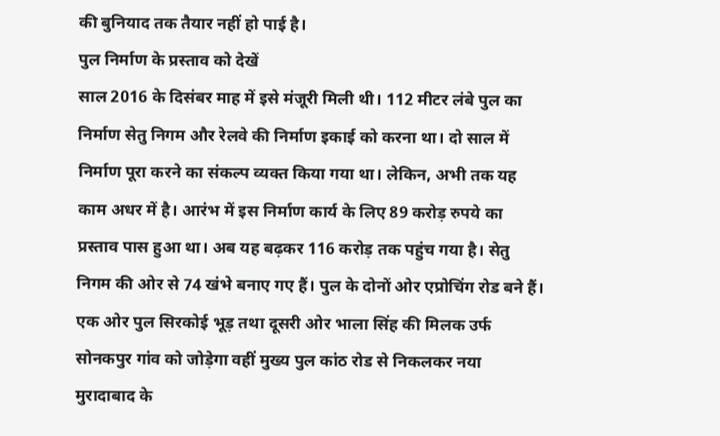की बुनियाद तक तैयार नहीं हो पाई है।
पुल निर्माण के प्रस्ताव को देखें
साल 2016 के दिसंबर माह में इसे मंजूरी मिली थी। 112 मीटर लंबे पुल का निर्माण सेतु निगम और रेलवे की निर्माण इकाई को करना था। दो साल में निर्माण पूरा करने का संकल्प व्यक्त किया गया था। लेकिन, अभी तक यह काम अधर में है। आरंभ में इस निर्माण कार्य के लिए 89 करोड़ रुपये का प्रस्ताव पास हुआ था। अब यह बढ़कर 116 करोड़ तक पहुंच गया है। सेतु निगम की ओर से 74 खंभे बनाए गए हैं। पुल के दोनों ओर एप्रोचिंग रोड बने हैं। एक ओर पुल सिरकोई भूड़ तथा दूसरी ओर भाला सिंह की मिलक उर्फ सोनकपुर गांव को जोड़ेगा वहीं मुख्य पुल कांठ रोड से निकलकर नया मुरादाबाद के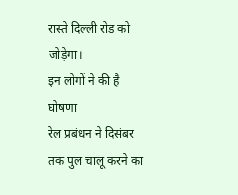रास्ते दिल्ली रोड को जोड़ेगा।
इन लोगों ने की है घोषणा
रेल प्रबंधन ने दिसंबर तक पुल चालू करने का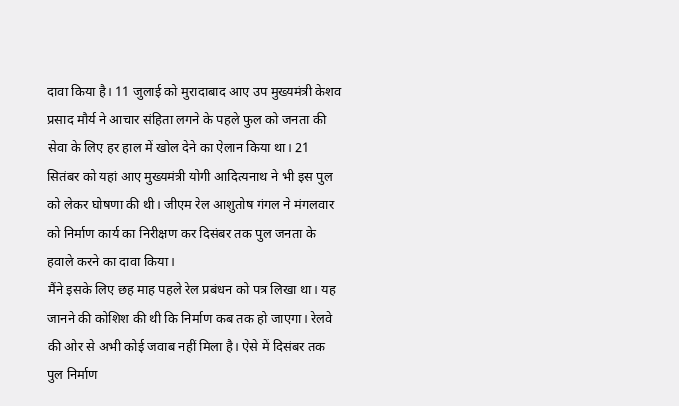दावा किया है। 11 जुलाई को मुरादाबाद आए उप मुख्यमंत्री केशव प्रसाद मौर्य ने आचार संहिता लगने के पहले फुल को जनता की सेवा के लिए हर हाल में खोल देने का ऐलान किया था। 21 सितंबर को यहां आए मुख्यमंत्री योगी आदित्यनाथ ने भी इस पुल को लेकर घोषणा की थी। जीएम रेल आशुतोष गंगल ने मंगलवार को निर्माण कार्य का निरीक्षण कर दिसंबर तक पुल जनता के हवाले करने का दावा किया।
मैंने इसके लिए छह माह पहले रेल प्रबंधन को पत्र लिखा था। यह जानने की कोशिश की थी कि निर्माण कब तक हो जाएगा। रेलवे की ओर से अभी कोई जवाब नहीं मिला है। ऐसे में दिसंबर तक पुल निर्माण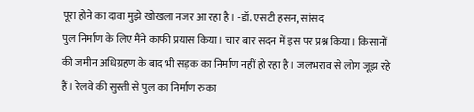पूरा होने का दावा मुझे खोखला नजर आ रहा है। -डॉ. एसटी हसन, सांसद
पुल निर्माण के लिए मैंने काफी प्रयास किया। चार बार सदन में इस पर प्रश्न किया। किसानों की जमीन अधिग्रहण के बाद भी सड़क का निर्माण नहीं हो रहा है। जलभराव से लोग जूझ रहे हैं। रेलवे की सुस्ती से पुल का निर्माण रुका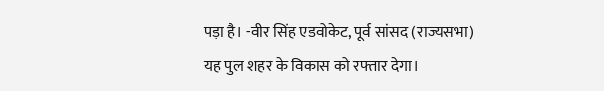पड़ा है। -वीर सिंह एडवोकेट, पूर्व सांसद (राज्यसभा)
यह पुल शहर के विकास को रफ्तार देगा।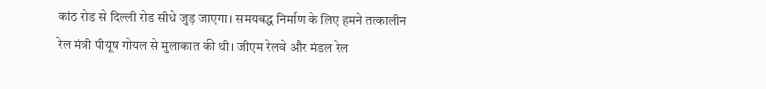कांठ रोड से दिल्ली रोड सीधे जुड़ जाएगा। समयबद्ध निर्माण के लिए हमने तत्कालीन रेल मंत्री पीयूष गोयल से मुलाकात की थी। जीएम रेलवे और मंडल रेल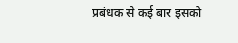प्रबंधक से कई बार इसको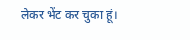लेकर भेंट कर चुका हूं।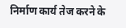निर्माण कार्य तेज करने के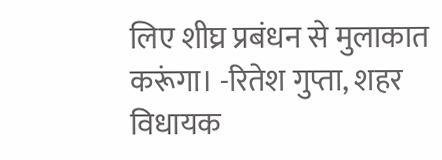लिए शीघ्र प्रबंधन से मुलाकात करूंगा। -रितेश गुप्ता, शहर विधायक